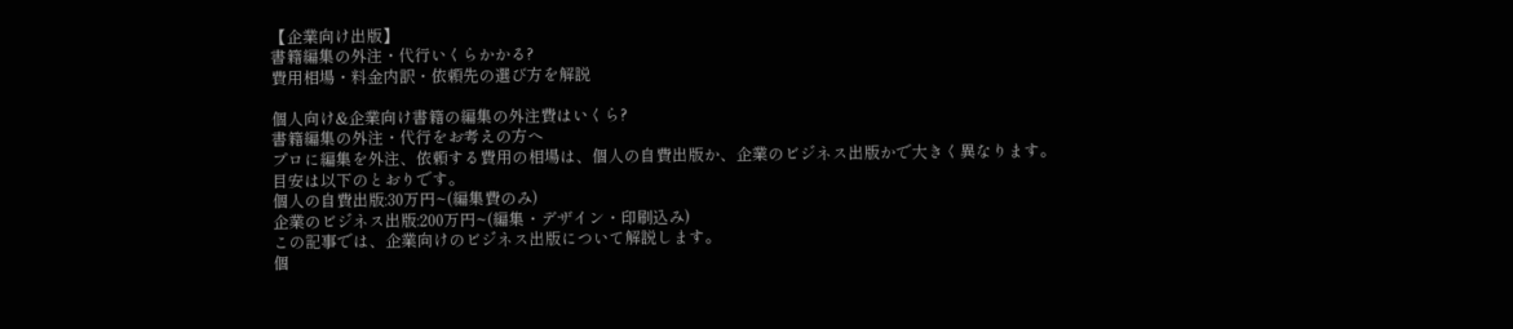【企業向け出版】
書籍編集の外注・代行いくらかかる?
費用相場・料金内訳・依頼先の選び方を解説

個人向け&企業向け書籍の編集の外注費はいくら?
書籍編集の外注・代行をお考えの方へ
プロに編集を外注、依頼する費用の相場は、個人の自費出版か、企業のビジネス出版かで大きく異なります。
目安は以下のとおりです。
個人の自費出版:30万円~(編集費のみ)
企業のビジネス出版:200万円~(編集・デザイン・印刷込み)
この記事では、企業向けのビジネス出版について解説します。
個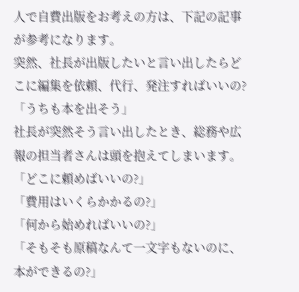人で自費出版をお考えの方は、下記の記事が参考になります。
突然、社長が出版したいと言い出したらどこに編集を依頼、代行、発注すればいいの?
「うちも本を出そう」
社長が突然そう言い出したとき、総務や広報の担当者さんは頭を抱えてしまいます。
「どこに頼めばいいの?」
「費用はいくらかかるの?」
「何から始めればいいの?」
「そもそも原稿なんて一文字もないのに、本ができるの?」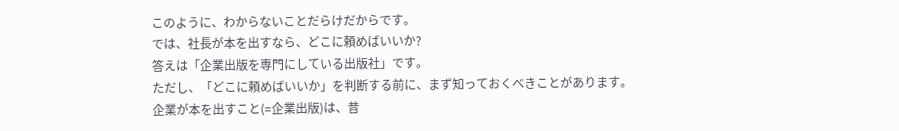このように、わからないことだらけだからです。
では、社長が本を出すなら、どこに頼めばいいか?
答えは「企業出版を専門にしている出版社」です。
ただし、「どこに頼めばいいか」を判断する前に、まず知っておくべきことがあります。
企業が本を出すこと(=企業出版)は、昔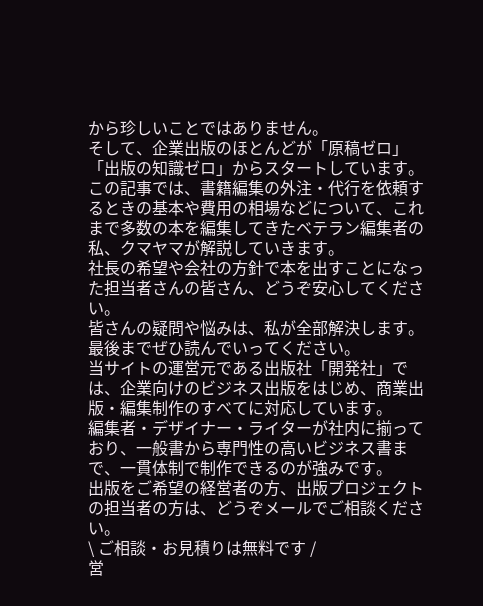から珍しいことではありません。
そして、企業出版のほとんどが「原稿ゼロ」「出版の知識ゼロ」からスタートしています。
この記事では、書籍編集の外注・代行を依頼するときの基本や費用の相場などについて、これまで多数の本を編集してきたベテラン編集者の私、クマヤマが解説していきます。
社長の希望や会社の方針で本を出すことになった担当者さんの皆さん、どうぞ安心してください。
皆さんの疑問や悩みは、私が全部解決します。
最後までぜひ読んでいってください。
当サイトの運営元である出版社「開発社」では、企業向けのビジネス出版をはじめ、商業出版・編集制作のすべてに対応しています。
編集者・デザイナー・ライターが社内に揃っており、一般書から専門性の高いビジネス書まで、一貫体制で制作できるのが強みです。
出版をご希望の経営者の方、出版プロジェクトの担当者の方は、どうぞメールでご相談ください。
\ ご相談・お見積りは無料です /
営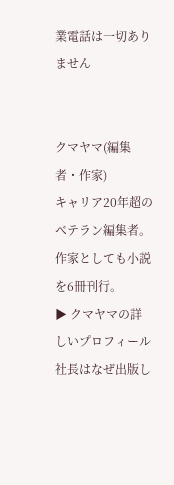業電話は一切ありません


クマヤマ(編集者・作家)
キャリア20年超のベテラン編集者。作家としても小説を6冊刊行。
▶ クマヤマの詳しいプロフィール
社長はなぜ出版し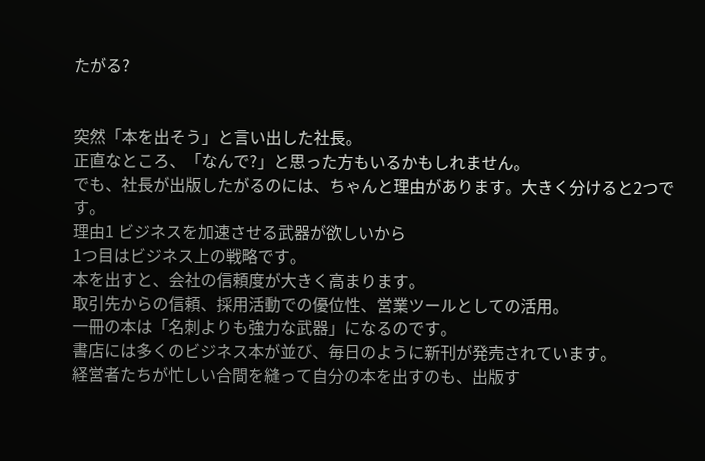たがる?


突然「本を出そう」と言い出した社長。
正直なところ、「なんで?」と思った方もいるかもしれません。
でも、社長が出版したがるのには、ちゃんと理由があります。大きく分けると2つです。
理由1 ビジネスを加速させる武器が欲しいから
1つ目はビジネス上の戦略です。
本を出すと、会社の信頼度が大きく高まります。
取引先からの信頼、採用活動での優位性、営業ツールとしての活用。
一冊の本は「名刺よりも強力な武器」になるのです。
書店には多くのビジネス本が並び、毎日のように新刊が発売されています。
経営者たちが忙しい合間を縫って自分の本を出すのも、出版す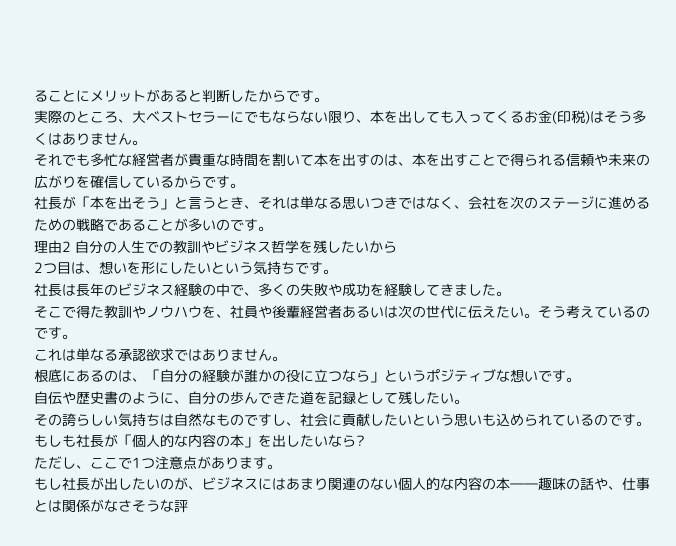ることにメリットがあると判断したからです。
実際のところ、大ベストセラーにでもならない限り、本を出しても入ってくるお金(印税)はそう多くはありません。
それでも多忙な経営者が貴重な時間を割いて本を出すのは、本を出すことで得られる信頼や未来の広がりを確信しているからです。
社長が「本を出そう」と言うとき、それは単なる思いつきではなく、会社を次のステージに進めるための戦略であることが多いのです。
理由2 自分の人生での教訓やビジネス哲学を残したいから
2つ目は、想いを形にしたいという気持ちです。
社長は長年のビジネス経験の中で、多くの失敗や成功を経験してきました。
そこで得た教訓やノウハウを、社員や後輩経営者あるいは次の世代に伝えたい。そう考えているのです。
これは単なる承認欲求ではありません。
根底にあるのは、「自分の経験が誰かの役に立つなら」というポジティブな想いです。
自伝や歴史書のように、自分の歩んできた道を記録として残したい。
その誇らしい気持ちは自然なものですし、社会に貢献したいという思いも込められているのです。
もしも社長が「個人的な内容の本」を出したいなら?
ただし、ここで1つ注意点があります。
もし社長が出したいのが、ビジネスにはあまり関連のない個人的な内容の本――趣味の話や、仕事とは関係がなさそうな評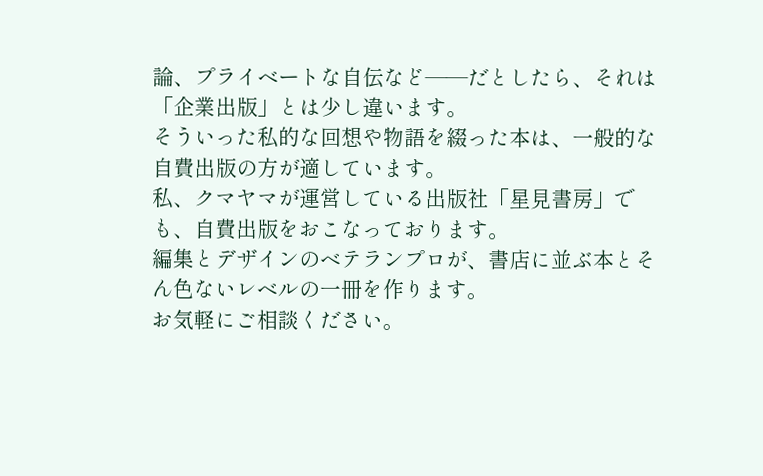論、プライベートな自伝など――だとしたら、それは「企業出版」とは少し違います。
そういった私的な回想や物語を綴った本は、一般的な自費出版の方が適しています。
私、クマヤマが運営している出版社「星見書房」でも、自費出版をおこなっております。
編集とデザインのベテランプロが、書店に並ぶ本とそん色ないレベルの一冊を作ります。
お気軽にご相談ください。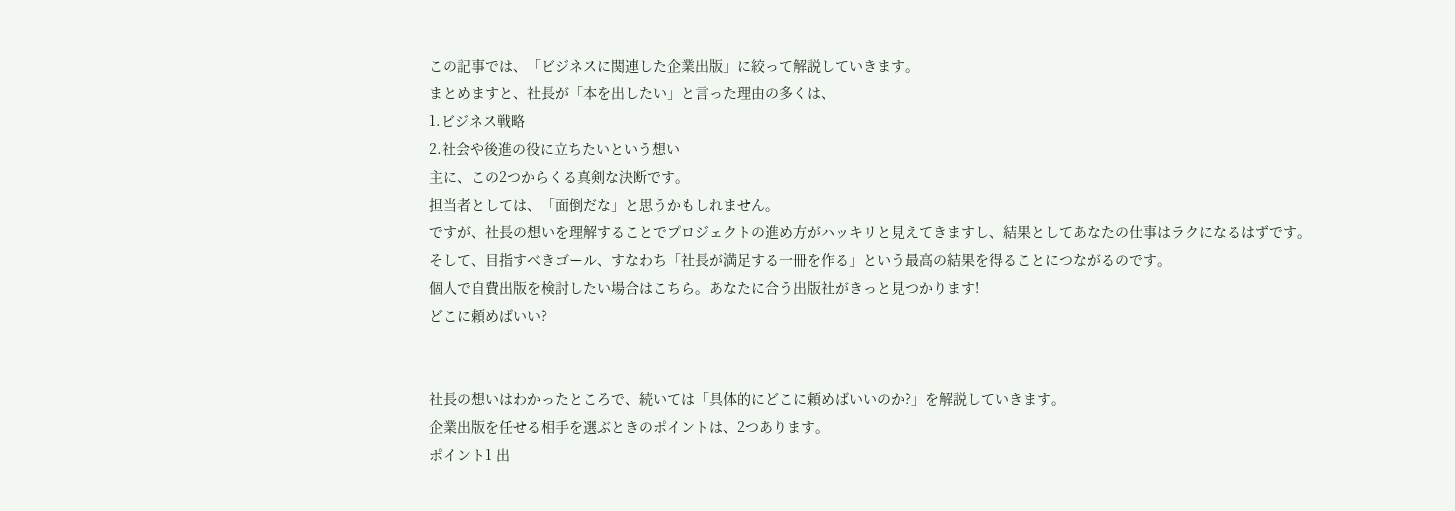この記事では、「ビジネスに関連した企業出版」に絞って解説していきます。
まとめますと、社長が「本を出したい」と言った理由の多くは、
1.ビジネス戦略
2.社会や後進の役に立ちたいという想い
主に、この2つからくる真剣な決断です。
担当者としては、「面倒だな」と思うかもしれません。
ですが、社長の想いを理解することでプロジェクトの進め方がハッキリと見えてきますし、結果としてあなたの仕事はラクになるはずです。
そして、目指すべきゴール、すなわち「社長が満足する一冊を作る」という最高の結果を得ることにつながるのです。
個人で自費出版を検討したい場合はこちら。あなたに合う出版社がきっと見つかります!
どこに頼めばいい?


社長の想いはわかったところで、続いては「具体的にどこに頼めばいいのか?」を解説していきます。
企業出版を任せる相手を選ぶときのポイントは、2つあります。
ポイント1 出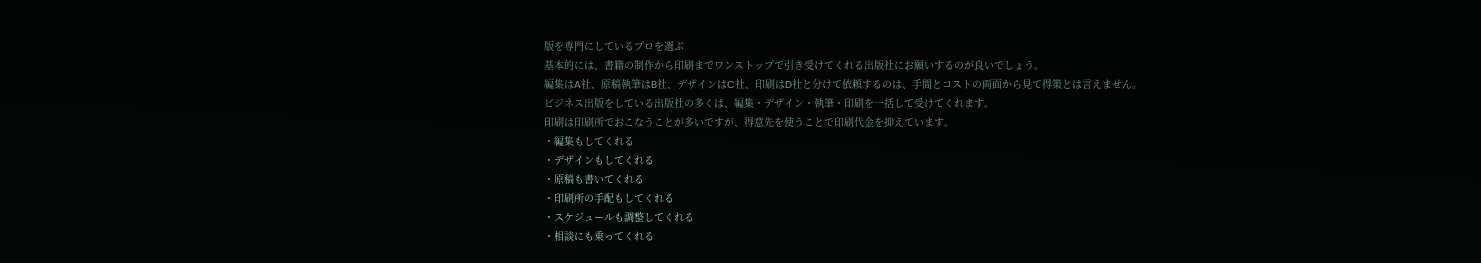版を専門にしているプロを選ぶ
基本的には、書籍の制作から印刷までワンストップで引き受けてくれる出版社にお願いするのが良いでしょう。
編集はA社、原稿執筆はB社、デザインはC社、印刷はD社と分けて依頼するのは、手間とコストの両面から見て得策とは言えません。
ビジネス出版をしている出版社の多くは、編集・デザイン・執筆・印刷を一括して受けてくれます。
印刷は印刷所でおこなうことが多いですが、得意先を使うことで印刷代金を抑えています。
・編集もしてくれる
・デザインもしてくれる
・原稿も書いてくれる
・印刷所の手配もしてくれる
・スケジュールも調整してくれる
・相談にも乗ってくれる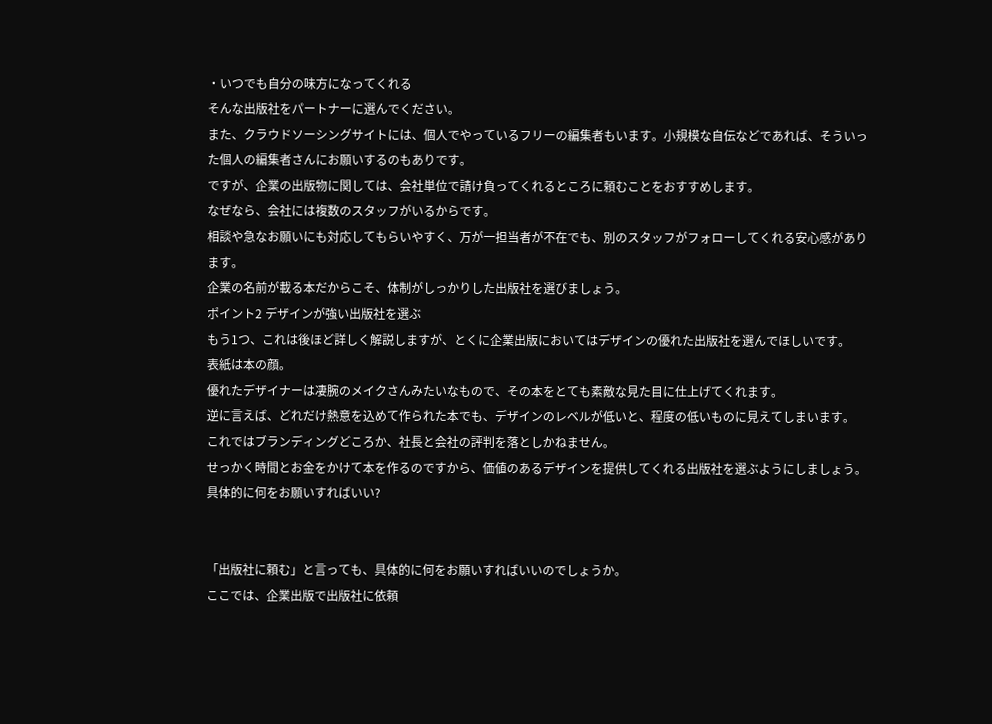・いつでも自分の味方になってくれる
そんな出版社をパートナーに選んでください。
また、クラウドソーシングサイトには、個人でやっているフリーの編集者もいます。小規模な自伝などであれば、そういった個人の編集者さんにお願いするのもありです。
ですが、企業の出版物に関しては、会社単位で請け負ってくれるところに頼むことをおすすめします。
なぜなら、会社には複数のスタッフがいるからです。
相談や急なお願いにも対応してもらいやすく、万が一担当者が不在でも、別のスタッフがフォローしてくれる安心感があります。
企業の名前が載る本だからこそ、体制がしっかりした出版社を選びましょう。
ポイント2 デザインが強い出版社を選ぶ
もう1つ、これは後ほど詳しく解説しますが、とくに企業出版においてはデザインの優れた出版社を選んでほしいです。
表紙は本の顔。
優れたデザイナーは凄腕のメイクさんみたいなもので、その本をとても素敵な見た目に仕上げてくれます。
逆に言えば、どれだけ熱意を込めて作られた本でも、デザインのレベルが低いと、程度の低いものに見えてしまいます。
これではブランディングどころか、社長と会社の評判を落としかねません。
せっかく時間とお金をかけて本を作るのですから、価値のあるデザインを提供してくれる出版社を選ぶようにしましょう。
具体的に何をお願いすればいい?


「出版社に頼む」と言っても、具体的に何をお願いすればいいのでしょうか。
ここでは、企業出版で出版社に依頼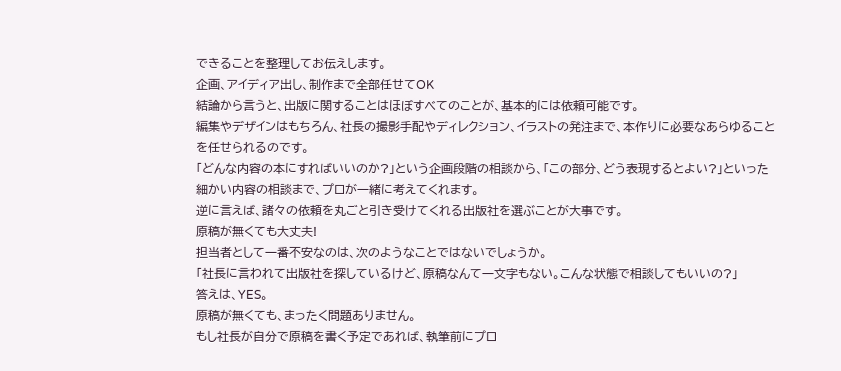できることを整理してお伝えします。
企画、アイディア出し、制作まで全部任せてOK
結論から言うと、出版に関することはほぼすべてのことが、基本的には依頼可能です。
編集やデザインはもちろん、社長の撮影手配やディレクション、イラストの発注まで、本作りに必要なあらゆることを任せられるのです。
「どんな内容の本にすればいいのか?」という企画段階の相談から、「この部分、どう表現するとよい?」といった細かい内容の相談まで、プロが一緒に考えてくれます。
逆に言えば、諸々の依頼を丸ごと引き受けてくれる出版社を選ぶことが大事です。
原稿が無くても大丈夫!
担当者として一番不安なのは、次のようなことではないでしょうか。
「社長に言われて出版社を探しているけど、原稿なんて一文字もない。こんな状態で相談してもいいの?」
答えは、YES。
原稿が無くても、まったく問題ありません。
もし社長が自分で原稿を書く予定であれば、執筆前にプロ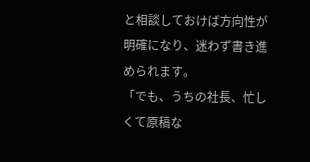と相談しておけば方向性が明確になり、迷わず書き進められます。
「でも、うちの社長、忙しくて原稿な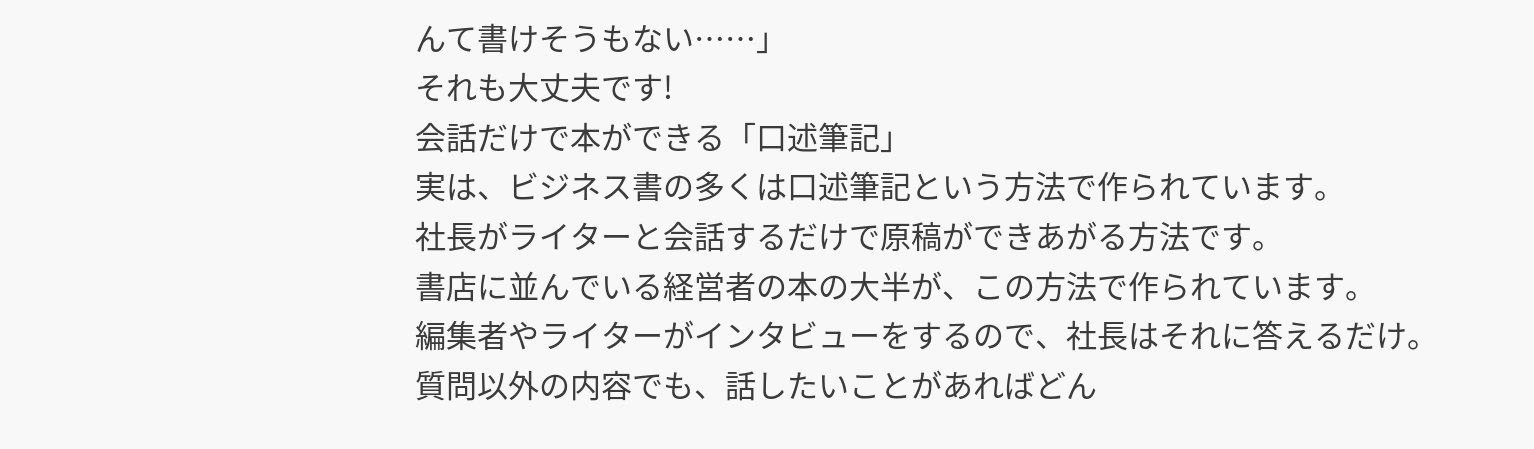んて書けそうもない……」
それも大丈夫です!
会話だけで本ができる「口述筆記」
実は、ビジネス書の多くは口述筆記という方法で作られています。
社長がライターと会話するだけで原稿ができあがる方法です。
書店に並んでいる経営者の本の大半が、この方法で作られています。
編集者やライターがインタビューをするので、社長はそれに答えるだけ。
質問以外の内容でも、話したいことがあればどん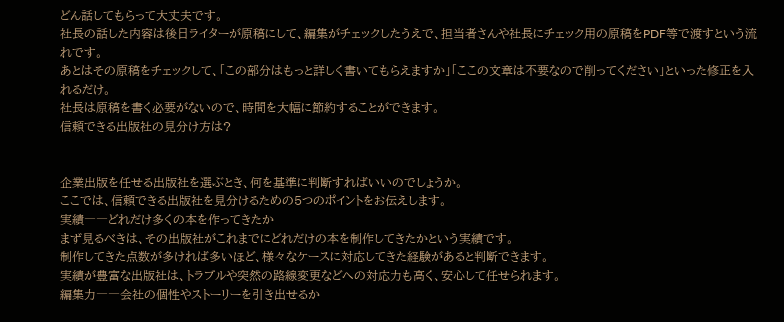どん話してもらって大丈夫です。
社長の話した内容は後日ライターが原稿にして、編集がチェックしたうえで、担当者さんや社長にチェック用の原稿をPDF等で渡すという流れです。
あとはその原稿をチェックして、「この部分はもっと詳しく書いてもらえますか」「ここの文章は不要なので削ってください」といった修正を入れるだけ。
社長は原稿を書く必要がないので、時間を大幅に節約することができます。
信頼できる出版社の見分け方は?


企業出版を任せる出版社を選ぶとき、何を基準に判断すればいいのでしょうか。
ここでは、信頼できる出版社を見分けるための5つのポイントをお伝えします。
実績――どれだけ多くの本を作ってきたか
まず見るべきは、その出版社がこれまでにどれだけの本を制作してきたかという実績です。
制作してきた点数が多ければ多いほど、様々なケースに対応してきた経験があると判断できます。
実績が豊富な出版社は、トラブルや突然の路線変更などへの対応力も高く、安心して任せられます。
編集力――会社の個性やストーリーを引き出せるか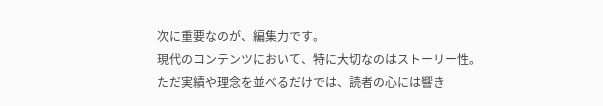次に重要なのが、編集力です。
現代のコンテンツにおいて、特に大切なのはストーリー性。
ただ実績や理念を並べるだけでは、読者の心には響き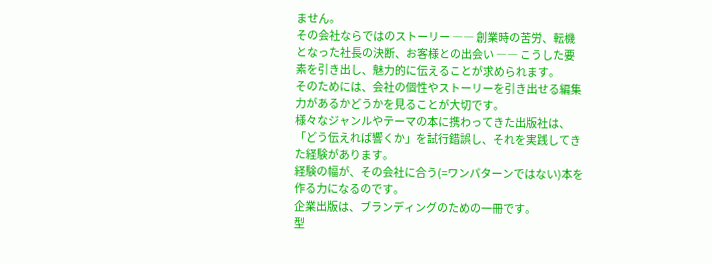ません。
その会社ならではのストーリー ―― 創業時の苦労、転機となった社長の決断、お客様との出会い ―― こうした要素を引き出し、魅力的に伝えることが求められます。
そのためには、会社の個性やストーリーを引き出せる編集力があるかどうかを見ることが大切です。
様々なジャンルやテーマの本に携わってきた出版社は、「どう伝えれば響くか」を試行錯誤し、それを実践してきた経験があります。
経験の幅が、その会社に合う(=ワンパターンではない)本を作る力になるのです。
企業出版は、ブランディングのための一冊です。
型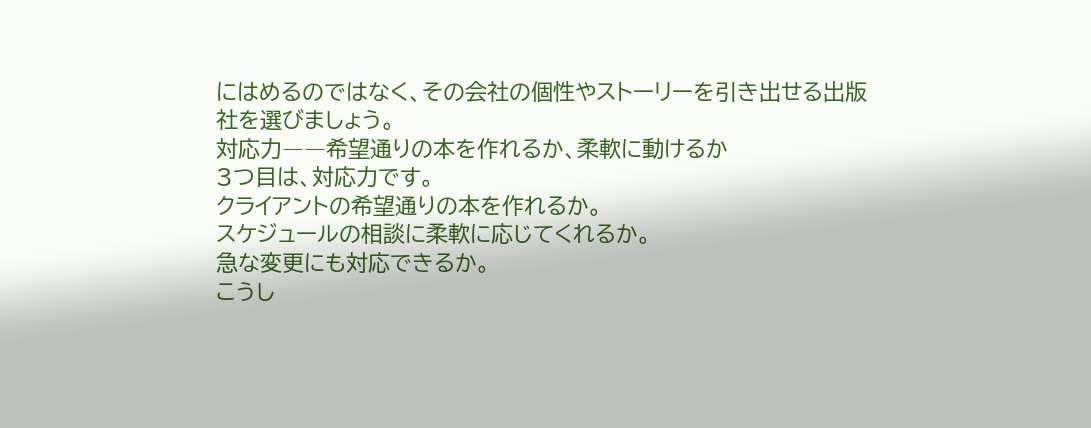にはめるのではなく、その会社の個性やストーリーを引き出せる出版社を選びましょう。
対応力――希望通りの本を作れるか、柔軟に動けるか
3つ目は、対応力です。
クライアントの希望通りの本を作れるか。
スケジュールの相談に柔軟に応じてくれるか。
急な変更にも対応できるか。
こうし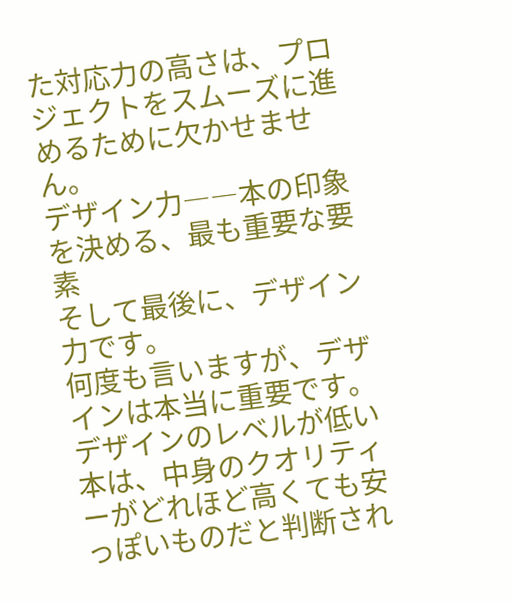た対応力の高さは、プロジェクトをスムーズに進めるために欠かせません。
デザイン力――本の印象を決める、最も重要な要素
そして最後に、デザイン力です。
何度も言いますが、デザインは本当に重要です。
デザインのレベルが低い本は、中身のクオリティーがどれほど高くても安っぽいものだと判断され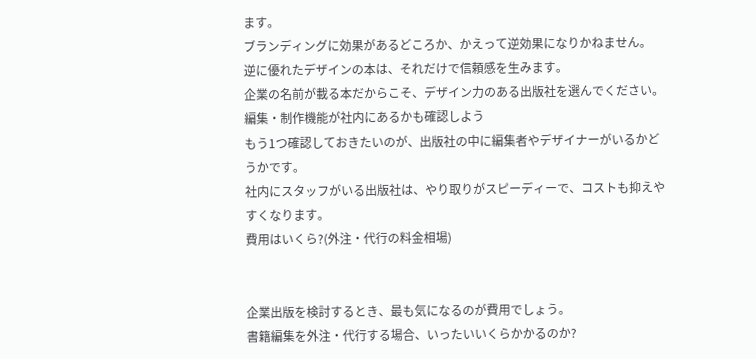ます。
ブランディングに効果があるどころか、かえって逆効果になりかねません。
逆に優れたデザインの本は、それだけで信頼感を生みます。
企業の名前が載る本だからこそ、デザイン力のある出版社を選んでください。
編集・制作機能が社内にあるかも確認しよう
もう1つ確認しておきたいのが、出版社の中に編集者やデザイナーがいるかどうかです。
社内にスタッフがいる出版社は、やり取りがスピーディーで、コストも抑えやすくなります。
費用はいくら?(外注・代行の料金相場)


企業出版を検討するとき、最も気になるのが費用でしょう。
書籍編集を外注・代行する場合、いったいいくらかかるのか?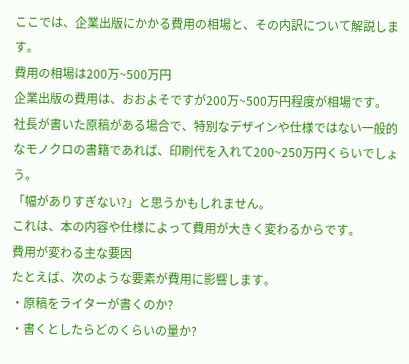ここでは、企業出版にかかる費用の相場と、その内訳について解説します。
費用の相場は200万~500万円
企業出版の費用は、おおよそですが200万~500万円程度が相場です。
社長が書いた原稿がある場合で、特別なデザインや仕様ではない一般的なモノクロの書籍であれば、印刷代を入れて200~250万円くらいでしょう。
「幅がありすぎない?」と思うかもしれません。
これは、本の内容や仕様によって費用が大きく変わるからです。
費用が変わる主な要因
たとえば、次のような要素が費用に影響します。
・原稿をライターが書くのか?
・書くとしたらどのくらいの量か?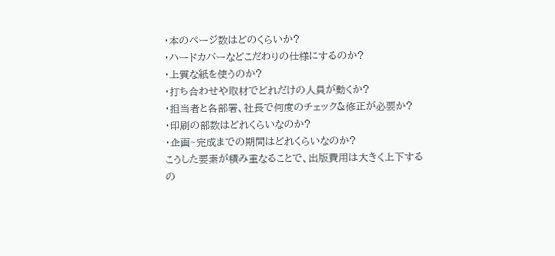・本のページ数はどのくらいか?
・ハードカバーなどこだわりの仕様にするのか?
・上質な紙を使うのか?
・打ち合わせや取材でどれだけの人員が動くか?
・担当者と各部署、社長で何度のチェック&修正が必要か?
・印刷の部数はどれくらいなのか?
・企画~完成までの期間はどれくらいなのか?
こうした要素が積み重なることで、出版費用は大きく上下するの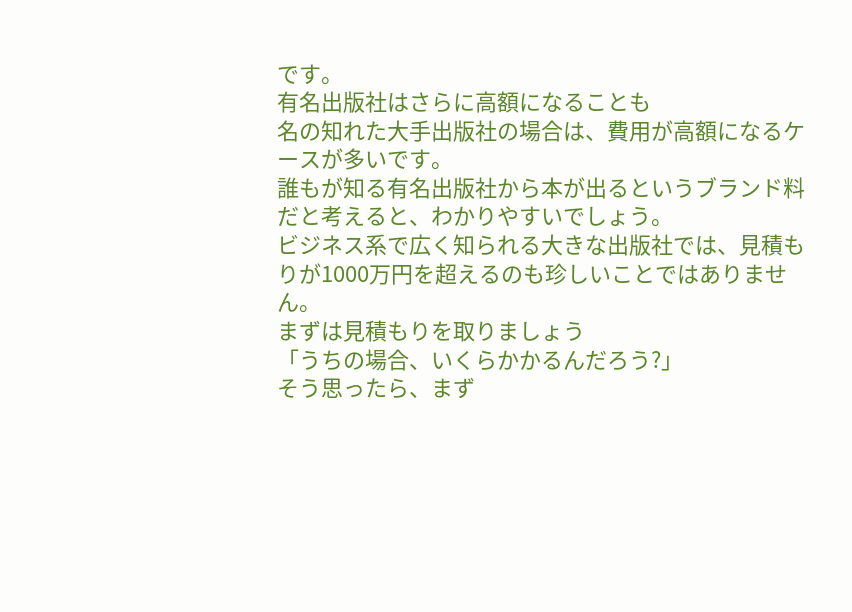です。
有名出版社はさらに高額になることも
名の知れた大手出版社の場合は、費用が高額になるケースが多いです。
誰もが知る有名出版社から本が出るというブランド料だと考えると、わかりやすいでしょう。
ビジネス系で広く知られる大きな出版社では、見積もりが1000万円を超えるのも珍しいことではありません。
まずは見積もりを取りましょう
「うちの場合、いくらかかるんだろう?」
そう思ったら、まず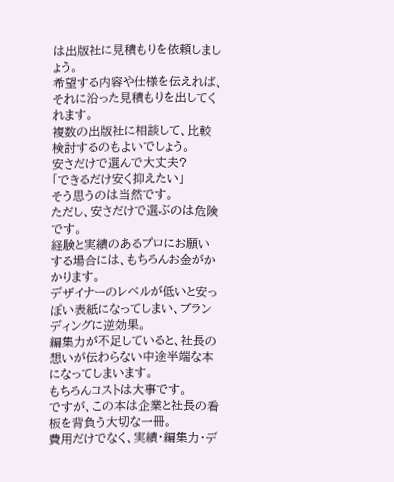は出版社に見積もりを依頼しましょう。
希望する内容や仕様を伝えれば、それに沿った見積もりを出してくれます。
複数の出版社に相談して、比較検討するのもよいでしょう。
安さだけで選んで大丈夫?
「できるだけ安く抑えたい」
そう思うのは当然です。
ただし、安さだけで選ぶのは危険です。
経験と実績のあるプロにお願いする場合には、もちろんお金がかかります。
デザイナーのレベルが低いと安っぽい表紙になってしまい、ブランディングに逆効果。
編集力が不足していると、社長の想いが伝わらない中途半端な本になってしまいます。
もちろんコストは大事です。
ですが、この本は企業と社長の看板を背負う大切な一冊。
費用だけでなく、実績・編集力・デ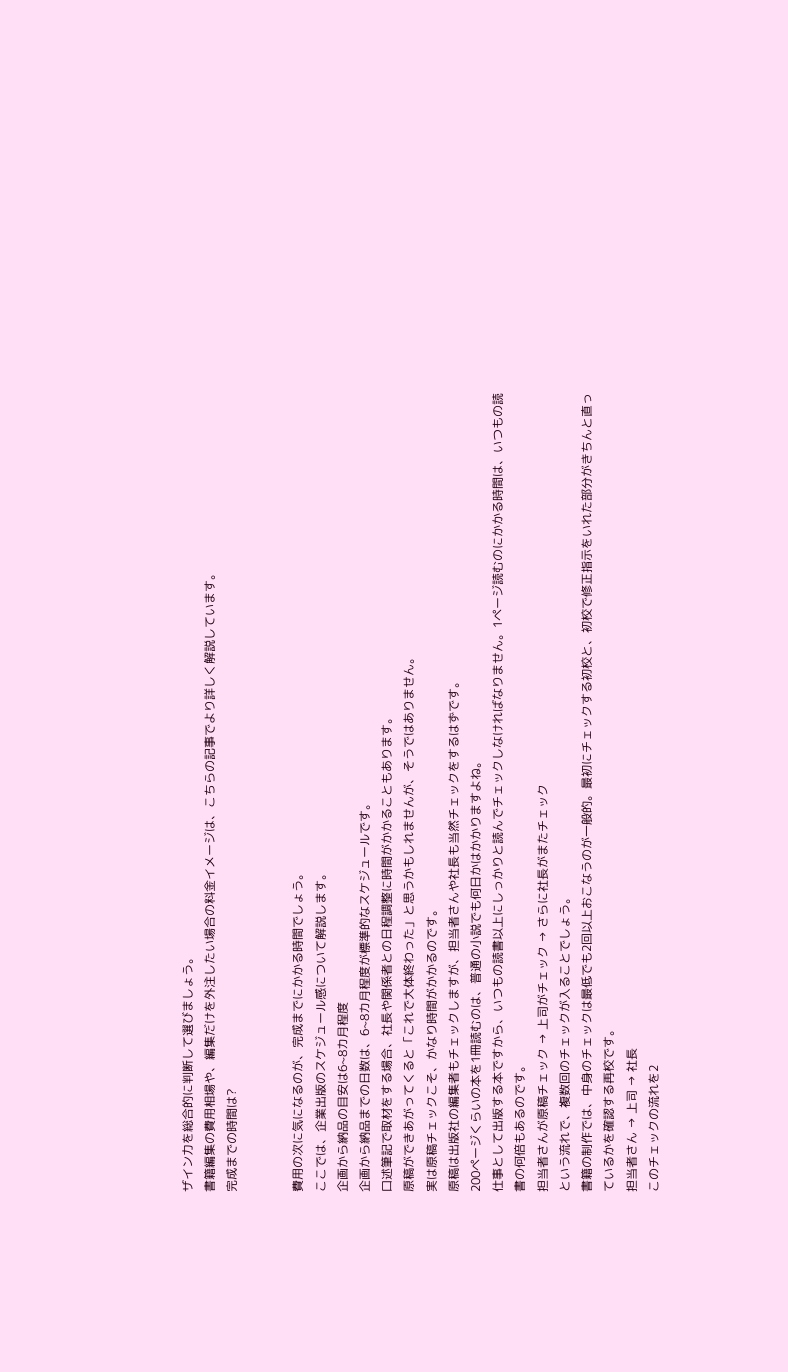ザイン力を総合的に判断して選びましょう。
書籍編集の費用相場や、編集だけを外注したい場合の料金イメージは、こちらの記事でより詳しく解説しています。
完成までの時間は?


費用の次に気になるのが、完成までにかかる時間でしょう。
ここでは、企業出版のスケジュール感について解説します。
企画から納品の目安は6~8カ月程度
企画から納品までの日数は、6~8カ月程度が標準的なスケジュールです。
口述筆記で取材をする場合、社長や関係者との日程調整に時間がかかることもあります。
原稿ができあがってくると「これで大体終わった」と思うかもしれませんが、そうではありません。
実は原稿チェックこそ、かなり時間がかかるのです。
原稿は出版社の編集者もチェックしますが、担当者さんや社長も当然チェックをするはずです。
200ページくらいの本を1冊読むのは、普通の小説でも何日かはかかりますよね。
仕事として出版する本ですから、いつもの読書以上にしっかりと読んでチェックしなければなりません。1ページ読むのにかかる時間は、いつもの読書の何倍もあるのです。
担当者さんが原稿チェック → 上司がチェック → さらに社長がまたチェック
という流れで、複数回のチェックが入ることでしょう。
書籍の制作では、中身のチェックは最低でも2回以上おこなうのが一般的。最初にチェックする初校と、初校で修正指示をいれた部分がきちんと直っているかを確認する再校です。
担当者さん → 上司 → 社長
このチェックの流れを2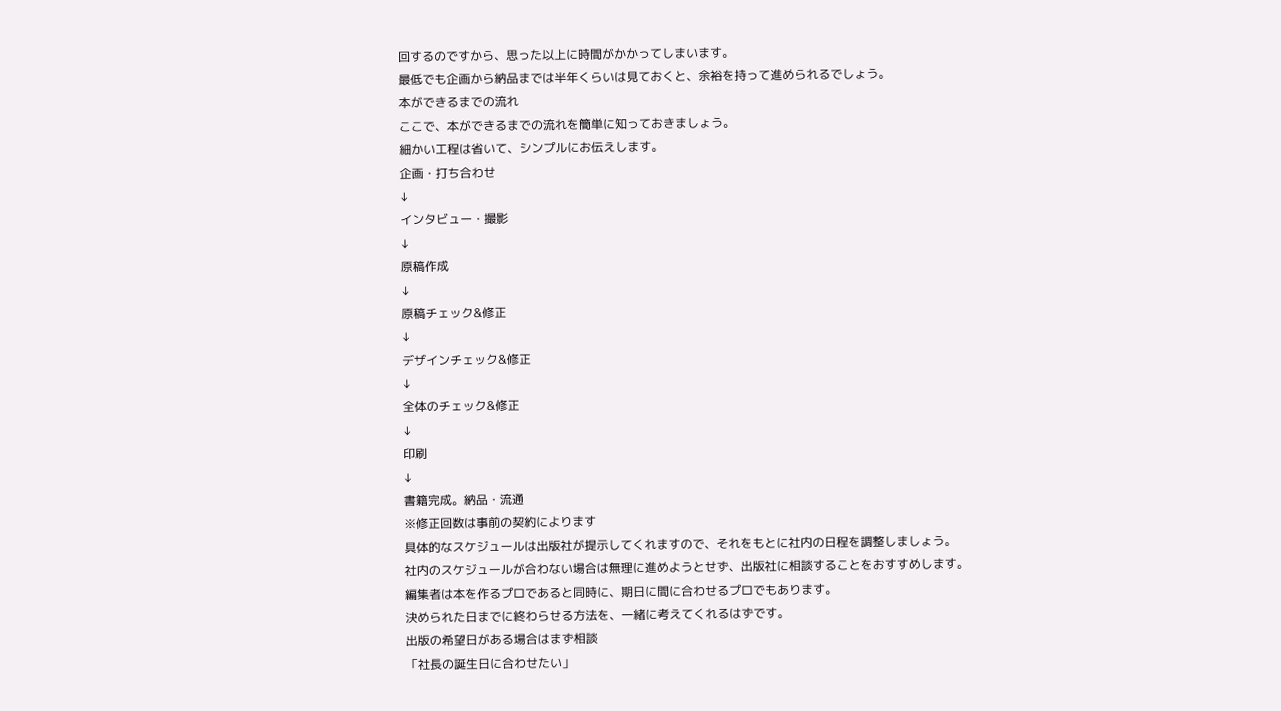回するのですから、思った以上に時間がかかってしまいます。
最低でも企画から納品までは半年くらいは見ておくと、余裕を持って進められるでしょう。
本ができるまでの流れ
ここで、本ができるまでの流れを簡単に知っておきましょう。
細かい工程は省いて、シンプルにお伝えします。
企画・打ち合わせ
↓
インタビュー・撮影
↓
原稿作成
↓
原稿チェック&修正
↓
デザインチェック&修正
↓
全体のチェック&修正
↓
印刷
↓
書籍完成。納品・流通
※修正回数は事前の契約によります
具体的なスケジュールは出版社が提示してくれますので、それをもとに社内の日程を調整しましょう。
社内のスケジュールが合わない場合は無理に進めようとせず、出版社に相談することをおすすめします。
編集者は本を作るプロであると同時に、期日に間に合わせるプロでもあります。
決められた日までに終わらせる方法を、一緒に考えてくれるはずです。
出版の希望日がある場合はまず相談
「社長の誕生日に合わせたい」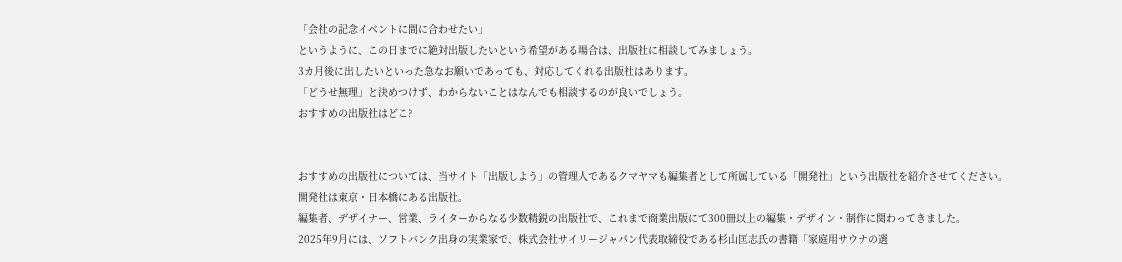「会社の記念イベントに間に合わせたい」
というように、この日までに絶対出版したいという希望がある場合は、出版社に相談してみましょう。
3カ月後に出したいといった急なお願いであっても、対応してくれる出版社はあります。
「どうせ無理」と決めつけず、わからないことはなんでも相談するのが良いでしょう。
おすすめの出版社はどこ?


おすすめの出版社については、当サイト「出版しよう」の管理人であるクマヤマも編集者として所属している「開発社」という出版社を紹介させてください。
開発社は東京・日本橋にある出版社。
編集者、デザイナー、営業、ライターからなる少数精鋭の出版社で、これまで商業出版にて300冊以上の編集・デザイン・制作に関わってきました。
2025年9月には、ソフトバンク出身の実業家で、株式会社サイリージャパン代表取締役である杉山匡志氏の書籍「家庭用サウナの選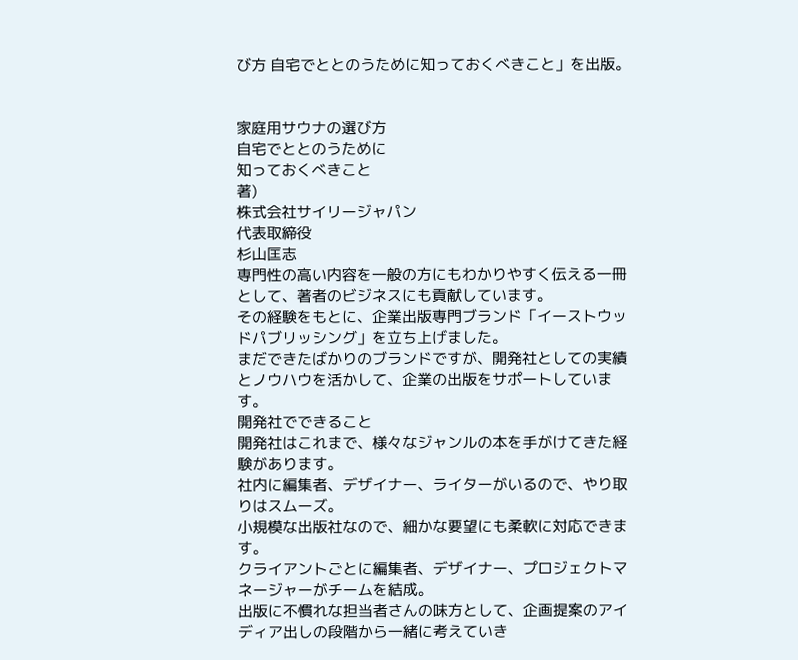び方 自宅でととのうために知っておくべきこと」を出版。


家庭用サウナの選び方
自宅でととのうために
知っておくべきこと
著)
株式会社サイリージャパン
代表取締役
杉山匡志
専門性の高い内容を一般の方にもわかりやすく伝える一冊として、著者のビジネスにも貢献しています。
その経験をもとに、企業出版専門ブランド「イーストウッドパブリッシング」を立ち上げました。
まだできたばかりのブランドですが、開発社としての実績とノウハウを活かして、企業の出版をサポートしています。
開発社でできること
開発社はこれまで、様々なジャンルの本を手がけてきた経験があります。
社内に編集者、デザイナー、ライターがいるので、やり取りはスムーズ。
小規模な出版社なので、細かな要望にも柔軟に対応できます。
クライアントごとに編集者、デザイナー、プロジェクトマネージャーがチームを結成。
出版に不慣れな担当者さんの味方として、企画提案のアイディア出しの段階から一緒に考えていき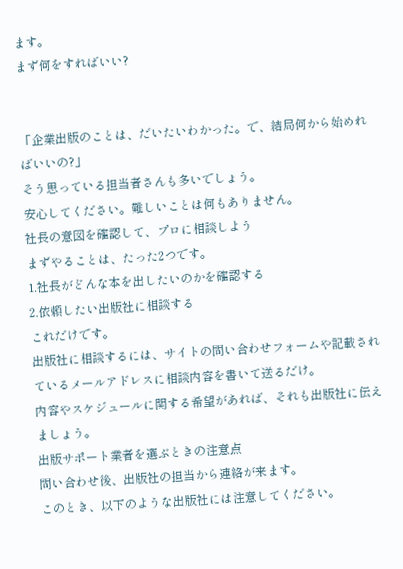ます。
まず何をすればいい?


「企業出版のことは、だいたいわかった。で、結局何から始めればいいの?」
そう思っている担当者さんも多いでしょう。
安心してください。難しいことは何もありません。
社長の意図を確認して、プロに相談しよう
まずやることは、たった2つです。
1.社長がどんな本を出したいのかを確認する
2.依頼したい出版社に相談する
これだけです。
出版社に相談するには、サイトの問い合わせフォームや記載されているメールアドレスに相談内容を書いて送るだけ。
内容やスケジュールに関する希望があれば、それも出版社に伝えましょう。
出版サポート業者を選ぶときの注意点
問い合わせ後、出版社の担当から連絡が来ます。
このとき、以下のような出版社には注意してください。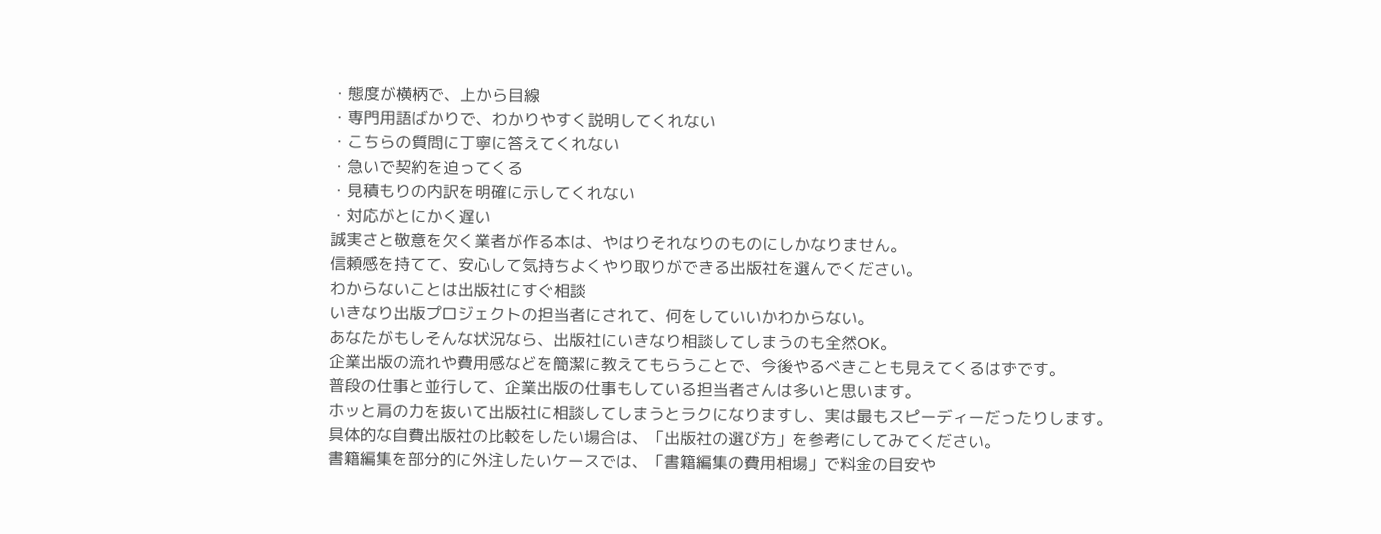・態度が横柄で、上から目線
・専門用語ばかりで、わかりやすく説明してくれない
・こちらの質問に丁寧に答えてくれない
・急いで契約を迫ってくる
・見積もりの内訳を明確に示してくれない
・対応がとにかく遅い
誠実さと敬意を欠く業者が作る本は、やはりそれなりのものにしかなりません。
信頼感を持てて、安心して気持ちよくやり取りができる出版社を選んでください。
わからないことは出版社にすぐ相談
いきなり出版プロジェクトの担当者にされて、何をしていいかわからない。
あなたがもしそんな状況なら、出版社にいきなり相談してしまうのも全然OK。
企業出版の流れや費用感などを簡潔に教えてもらうことで、今後やるべきことも見えてくるはずです。
普段の仕事と並行して、企業出版の仕事もしている担当者さんは多いと思います。
ホッと肩の力を抜いて出版社に相談してしまうとラクになりますし、実は最もスピーディーだったりします。
具体的な自費出版社の比較をしたい場合は、「出版社の選び方」を参考にしてみてください。
書籍編集を部分的に外注したいケースでは、「書籍編集の費用相場」で料金の目安や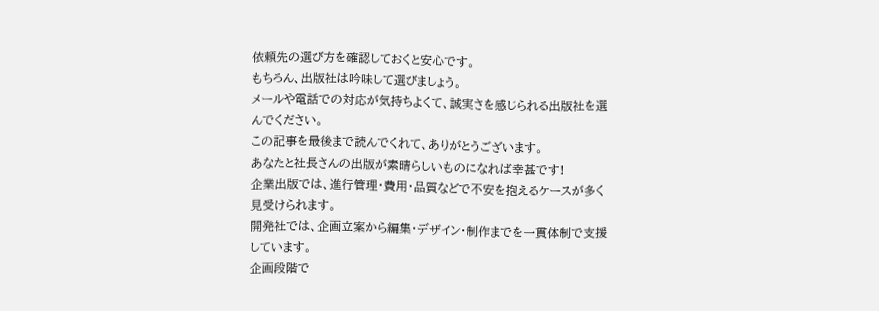依頼先の選び方を確認しておくと安心です。
もちろん、出版社は吟味して選びましょう。
メールや電話での対応が気持ちよくて、誠実さを感じられる出版社を選んでください。
この記事を最後まで読んでくれて、ありがとうございます。
あなたと社長さんの出版が素晴らしいものになれば幸甚です!
企業出版では、進行管理・費用・品質などで不安を抱えるケースが多く見受けられます。
開発社では、企画立案から編集・デザイン・制作までを一貫体制で支援しています。
企画段階で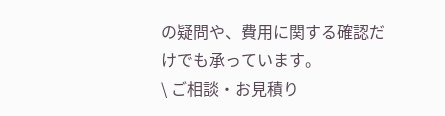の疑問や、費用に関する確認だけでも承っています。
\ ご相談・お見積り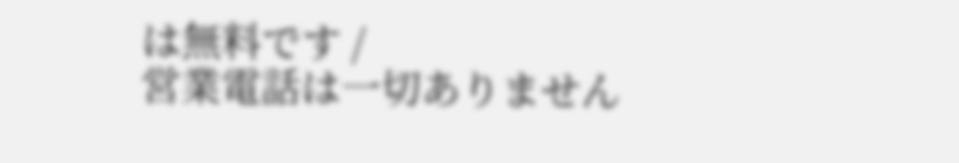は無料です /
営業電話は一切ありません